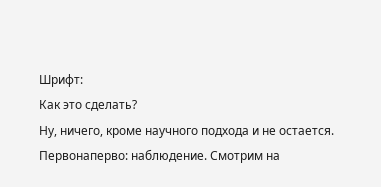Шрифт:
Как это сделать?
Ну, ничего, кроме научного подхода и не остается.
Первонаперво: наблюдение. Смотрим на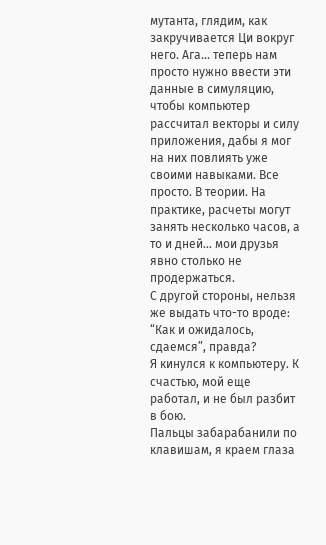мутанта, глядим, как закручивается Ци вокруг него. Ага… теперь нам просто нужно ввести эти данные в симуляцию, чтобы компьютер рассчитал векторы и силу приложения, дабы я мог на них повлиять уже своими навыками. Все просто. В теории. На практике, расчеты могут занять несколько часов, а то и дней… мои друзья явно столько не продержаться.
С другой стороны, нельзя же выдать что-то вроде: “Как и ожидалось, сдаемся”, правда?
Я кинулся к компьютеру. К счастью, мой еще работал, и не был разбит в бою.
Пальцы забарабанили по клавишам, я краем глаза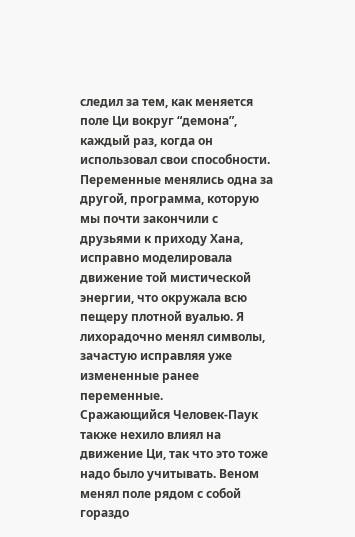следил за тем, как меняется поле Ци вокруг “демона”, каждый раз, когда он использовал свои способности.
Переменные менялись одна за другой, программа, которую мы почти закончили с друзьями к приходу Хана, исправно моделировала движение той мистической энергии, что окружала всю пещеру плотной вуалью. Я лихорадочно менял символы, зачастую исправляя уже измененные ранее переменные.
Сражающийся Человек-Паук также нехило влиял на движение Ци, так что это тоже надо было учитывать. Веном менял поле рядом с собой гораздо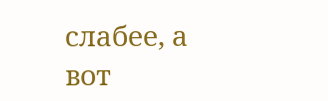слабее, а вот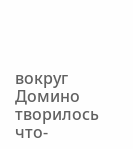вокруг Домино творилось что-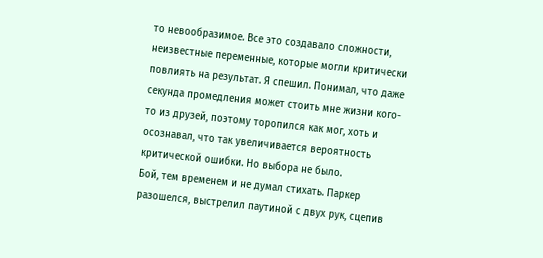то невообразимое. Все это создавало сложности, неизвестные переменные, которые могли критически повлиять на результат. Я спешил. Понимал, что даже секунда промедления может стоить мне жизни кого-то из друзей, поэтому торопился как мог, хоть и осознавал, что так увеличивается вероятность критической ошибки. Но выбора не было.
Бой, тем временем и не думал стихать. Паркер разошелся, выстрелил паутиной с двух рук, сцепив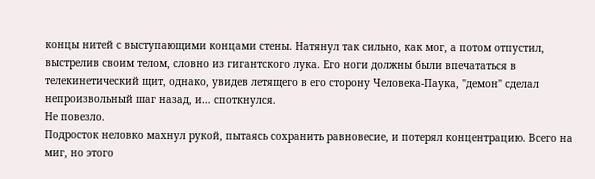концы нитей с выступающими концами стены. Натянул так сильно, как мог, а потом отпустил, выстрелив своим телом, словно из гигантского лука. Его ноги должны были впечататься в телекинетический щит, однако, увидев летящего в его сторону Человека-Паука, "демон" сделал непроизвольный шаг назад, и… споткнулся.
Не повезло.
Подросток неловко махнул рукой, пытаясь сохранить равновесие, и потерял концентрацию. Всего на миг, но этого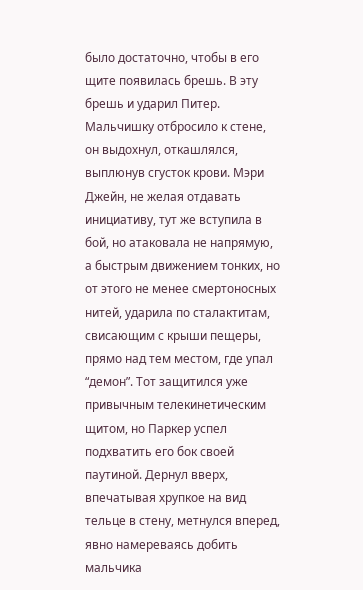было достаточно, чтобы в его щите появилась брешь. В эту брешь и ударил Питер.
Мальчишку отбросило к стене, он выдохнул, откашлялся, выплюнув сгусток крови. Мэри Джейн, не желая отдавать инициативу, тут же вступила в бой, но атаковала не напрямую, а быстрым движением тонких, но от этого не менее смертоносных нитей, ударила по сталактитам, свисающим с крыши пещеры, прямо над тем местом, где упал “демон”. Тот защитился уже привычным телекинетическим щитом, но Паркер успел подхватить его бок своей паутиной. Дернул вверх, впечатывая хрупкое на вид тельце в стену, метнулся вперед, явно намереваясь добить мальчика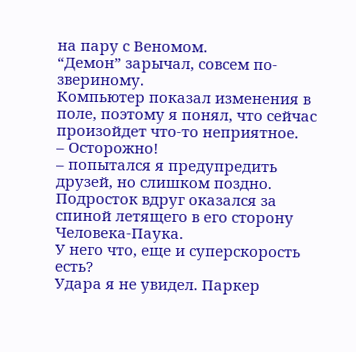на пару с Веномом.
“Демон” зарычал, совсем по-звериному.
Компьютер показал изменения в поле, поэтому я понял, что сейчас произойдет что-то неприятное.
– Осторожно!
– попытался я предупредить друзей, но слишком поздно.
Подросток вдруг оказался за спиной летящего в его сторону Человека-Паука.
У него что, еще и суперскорость есть?
Удара я не увидел. Паркер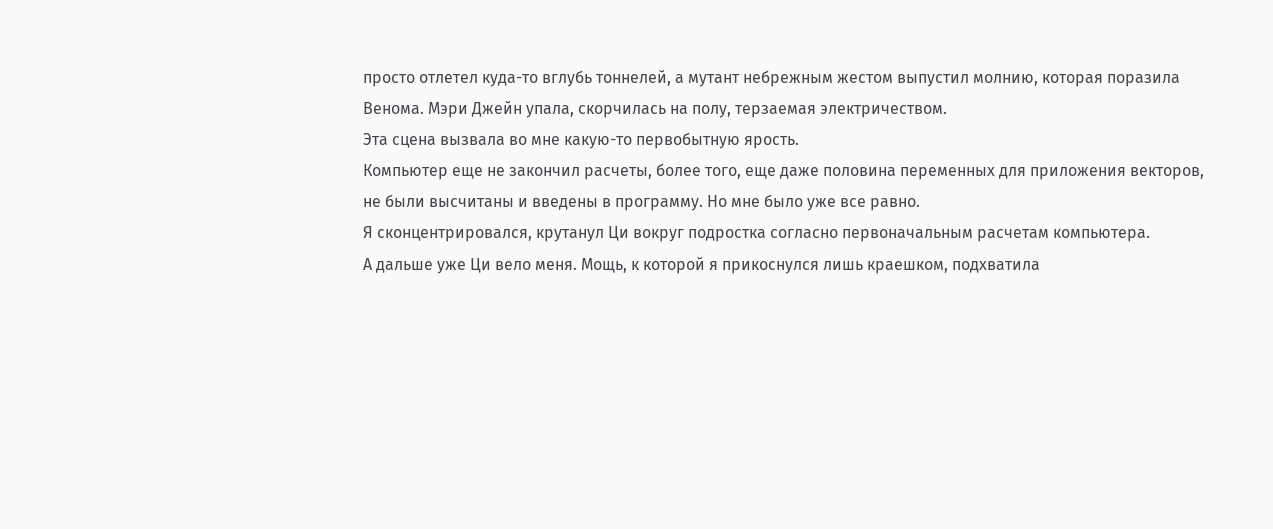просто отлетел куда-то вглубь тоннелей, а мутант небрежным жестом выпустил молнию, которая поразила Венома. Мэри Джейн упала, скорчилась на полу, терзаемая электричеством.
Эта сцена вызвала во мне какую-то первобытную ярость.
Компьютер еще не закончил расчеты, более того, еще даже половина переменных для приложения векторов, не были высчитаны и введены в программу. Но мне было уже все равно.
Я сконцентрировался, крутанул Ци вокруг подростка согласно первоначальным расчетам компьютера.
А дальше уже Ци вело меня. Мощь, к которой я прикоснулся лишь краешком, подхватила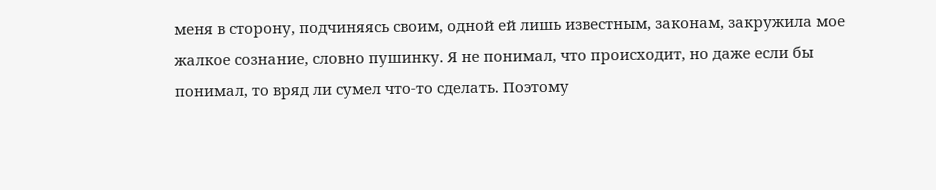меня в сторону, подчиняясь своим, одной ей лишь известным, законам, закружила мое жалкое сознание, словно пушинку. Я не понимал, что происходит, но даже если бы понимал, то вряд ли сумел что-то сделать. Поэтому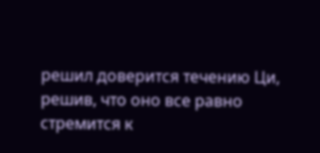решил доверится течению Ци, решив, что оно все равно стремится к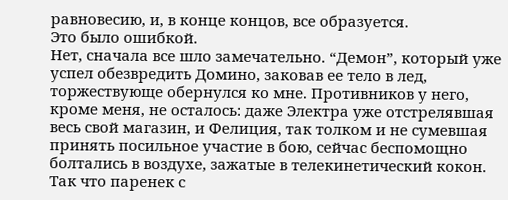равновесию, и, в конце концов, все образуется.
Это было ошибкой.
Нет, сначала все шло замечательно. “Демон”, который уже успел обезвредить Домино, заковав ее тело в лед, торжествующе обернулся ко мне. Противников у него, кроме меня, не осталось: даже Электра уже отстрелявшая весь свой магазин, и Фелиция, так толком и не сумевшая принять посильное участие в бою, сейчас беспомощно болтались в воздухе, зажатые в телекинетический кокон. Так что паренек с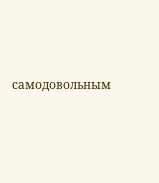самодовольным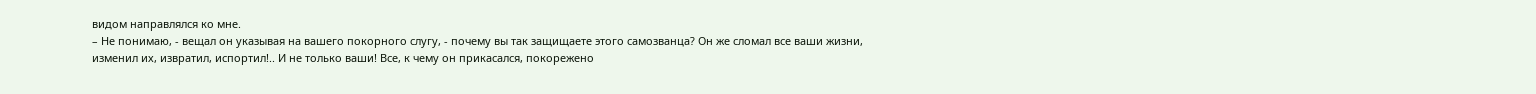видом направлялся ко мне.
– Не понимаю, - вещал он указывая на вашего покорного слугу, - почему вы так защищаете этого самозванца? Он же сломал все ваши жизни, изменил их, извратил, испортил!.. И не только ваши! Все, к чему он прикасался, покорежено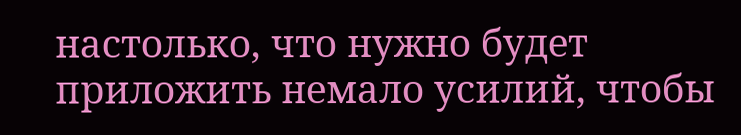настолько, что нужно будет приложить немало усилий, чтобы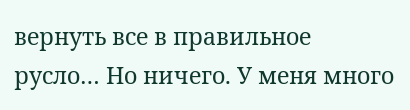вернуть все в правильное русло… Но ничего. У меня много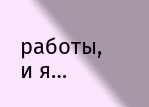работы, и я…